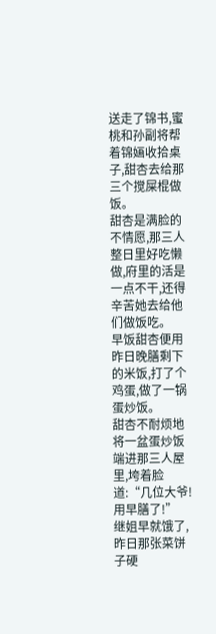送走了锦书,蜜桃和孙副将帮着锦婳收拾桌子,甜杏去给那三个搅屎棍做饭。
甜杏是满脸的不情愿,那三人整日里好吃懒做,府里的活是一点不干,还得辛苦她去给他们做饭吃。
早饭甜杏便用昨日晚膳剩下的米饭,打了个鸡蛋,做了一锅蛋炒饭。
甜杏不耐烦地将一盆蛋炒饭端进那三人屋里,垮着脸道:“几位大爷!用早膳了!”
继姐早就饿了,昨日那张菜饼子硬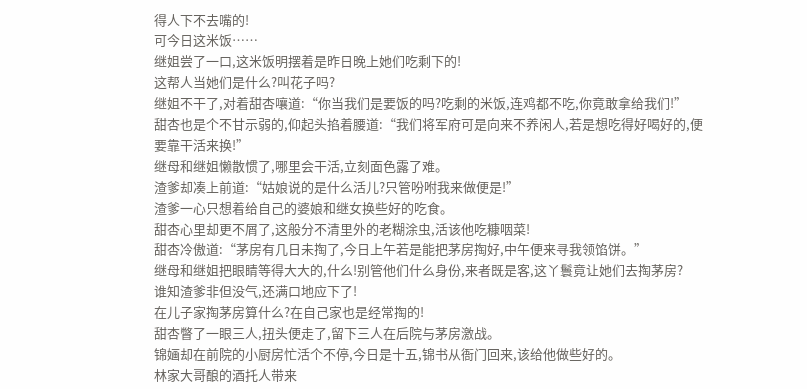得人下不去嘴的!
可今日这米饭……
继姐尝了一口,这米饭明摆着是昨日晚上她们吃剩下的!
这帮人当她们是什么?叫花子吗?
继姐不干了,对着甜杏嚷道:“你当我们是要饭的吗?吃剩的米饭,连鸡都不吃,你竟敢拿给我们!”
甜杏也是个不甘示弱的,仰起头掐着腰道:“我们将军府可是向来不养闲人,若是想吃得好喝好的,便要靠干活来换!”
继母和继姐懒散惯了,哪里会干活,立刻面色露了难。
渣爹却凑上前道:“姑娘说的是什么活儿?只管吩咐我来做便是!”
渣爹一心只想着给自己的婆娘和继女换些好的吃食。
甜杏心里却更不屑了,这般分不清里外的老糊涂虫,活该他吃糠咽菜!
甜杏冷傲道:“茅房有几日未掏了,今日上午若是能把茅房掏好,中午便来寻我领馅饼。”
继母和继姐把眼睛等得大大的,什么!别管他们什么身份,来者既是客,这丫鬟竟让她们去掏茅房?
谁知渣爹非但没气,还满口地应下了!
在儿子家掏茅房算什么?在自己家也是经常掏的!
甜杏瞥了一眼三人,扭头便走了,留下三人在后院与茅房激战。
锦婳却在前院的小厨房忙活个不停,今日是十五,锦书从衙门回来,该给他做些好的。
林家大哥酿的酒托人带来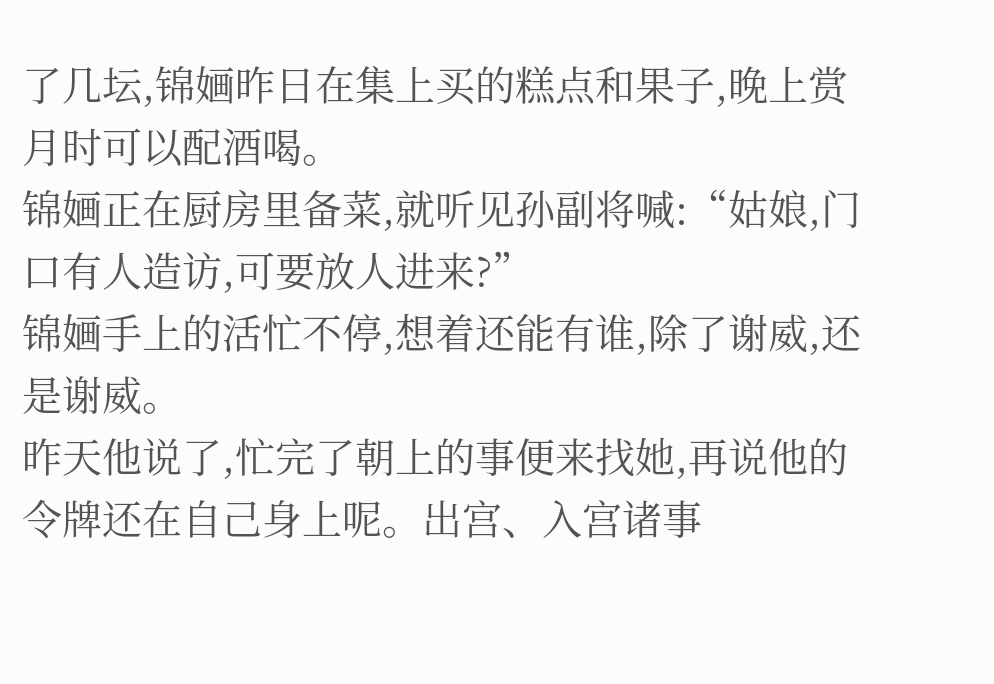了几坛,锦婳昨日在集上买的糕点和果子,晚上赏月时可以配酒喝。
锦婳正在厨房里备菜,就听见孙副将喊:“姑娘,门口有人造访,可要放人进来?”
锦婳手上的活忙不停,想着还能有谁,除了谢威,还是谢威。
昨天他说了,忙完了朝上的事便来找她,再说他的令牌还在自己身上呢。出宫、入宫诸事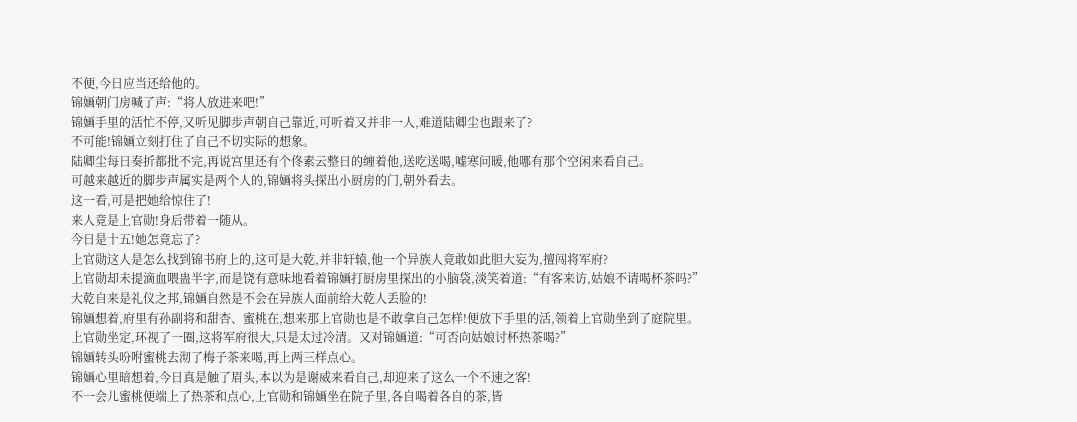不便,今日应当还给他的。
锦婳朝门房喊了声:“将人放进来吧!”
锦婳手里的活忙不停,又听见脚步声朝自己靠近,可听着又并非一人,难道陆卿尘也跟来了?
不可能!锦婳立刻打住了自己不切实际的想象。
陆卿尘每日奏折都批不完,再说宫里还有个佟素云整日的缠着他,送吃送喝,嘘寒问暖,他哪有那个空闲来看自己。
可越来越近的脚步声属实是两个人的,锦婳将头探出小厨房的门,朝外看去。
这一看,可是把她给惊住了!
来人竟是上官勋!身后带着一随从。
今日是十五!她怎竟忘了?
上官勋这人是怎么找到锦书府上的,这可是大乾,并非轩辕,他一个异族人竟敢如此胆大妄为,擅闯将军府?
上官勋却未提滴血喂蛊半字,而是饶有意味地看着锦婳打厨房里探出的小脑袋,淡笑着道:“有客来访,姑娘不请喝杯茶吗?”
大乾自来是礼仪之邦,锦婳自然是不会在异族人面前给大乾人丢脸的!
锦婳想着,府里有孙副将和甜杏、蜜桃在,想来那上官勋也是不敢拿自己怎样!便放下手里的活,领着上官勋坐到了庭院里。
上官勋坐定,环视了一圈,这将军府很大,只是太过冷清。又对锦婳道:“可否向姑娘讨杯热茶喝?”
锦婳转头吩咐蜜桃去沏了梅子茶来喝,再上两三样点心。
锦婳心里暗想着,今日真是触了眉头,本以为是谢威来看自己,却迎来了这么一个不速之客!
不一会儿蜜桃便端上了热茶和点心,上官勋和锦婳坐在院子里,各自喝着各自的茶,皆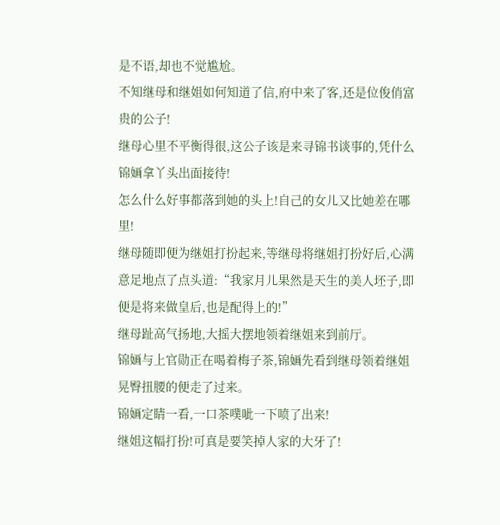是不语,却也不觉尴尬。
不知继母和继姐如何知道了信,府中来了客,还是位俊俏富贵的公子!
继母心里不平衡得很,这公子该是来寻锦书谈事的,凭什么锦婳拿丫头出面接待!
怎么什么好事都落到她的头上!自己的女儿又比她差在哪里!
继母随即便为继姐打扮起来,等继母将继姐打扮好后,心满意足地点了点头道:“我家月儿果然是天生的美人坯子,即便是将来做皇后,也是配得上的!”
继母趾高气扬地,大摇大摆地领着继姐来到前厅。
锦婳与上官勋正在喝着梅子茶,锦婳先看到继母领着继姐晃臀扭腰的便走了过来。
锦婳定睛一看,一口茶噗呲一下喷了出来!
继姐这幅打扮!可真是要笑掉人家的大牙了!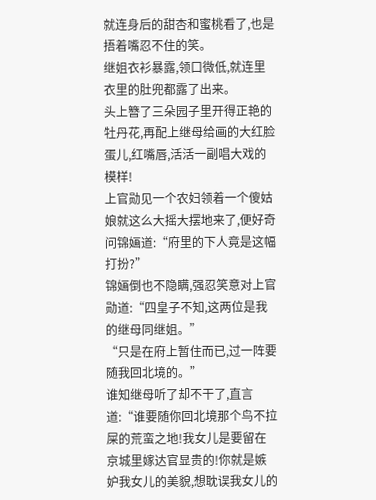就连身后的甜杏和蜜桃看了,也是捂着嘴忍不住的笑。
继姐衣衫暴露,领口微低,就连里衣里的肚兜都露了出来。
头上簪了三朵园子里开得正艳的牡丹花,再配上继母给画的大红脸蛋儿,红嘴唇,活活一副唱大戏的模样!
上官勋见一个农妇领着一个傻姑娘就这么大摇大摆地来了,便好奇问锦婳道:“府里的下人竟是这幅打扮?”
锦婳倒也不隐瞒,强忍笑意对上官勋道:“四皇子不知,这两位是我的继母同继姐。”
“只是在府上暂住而已,过一阵要随我回北境的。”
谁知继母听了却不干了,直言道:“谁要随你回北境那个鸟不拉屎的荒蛮之地!我女儿是要留在京城里嫁达官显贵的!你就是嫉妒我女儿的美貌,想耽误我女儿的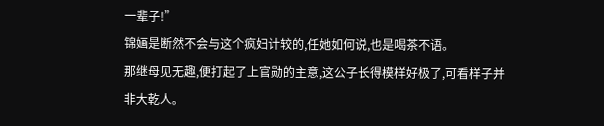一辈子!”
锦婳是断然不会与这个疯妇计较的,任她如何说,也是喝茶不语。
那继母见无趣,便打起了上官勋的主意,这公子长得模样好极了,可看样子并非大乾人。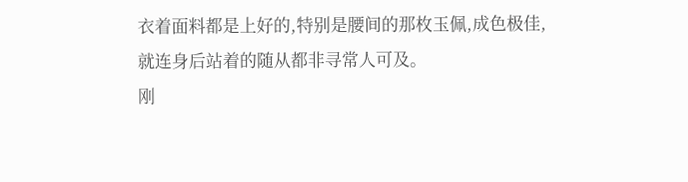衣着面料都是上好的,特别是腰间的那枚玉佩,成色极佳,就连身后站着的随从都非寻常人可及。
刚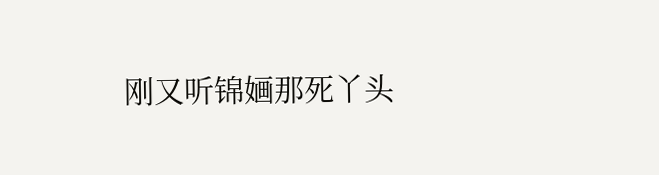刚又听锦婳那死丫头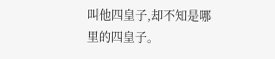叫他四皇子,却不知是哪里的四皇子。